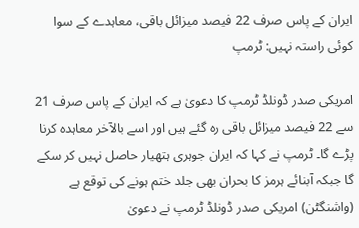ایران کے پاس صرف 22 فیصد میزائل باقی، معاہدے کے سوا کوئی راستہ نہیں: ٹرمپ

امریکی صدر ڈونلڈ ٹرمپ کا دعویٰ ہے کہ ایران کے پاس صرف 21 سے 22 فیصد میزائل باقی رہ گئے ہیں اور اسے بالآخر معاہدہ کرنا پڑے گا۔ ٹرمپ نے کہا کہ ایران جوہری ہتھیار حاصل نہیں کر سکے گا جبکہ آبنائے ہرمز کا بحران بھی جلد ختم ہونے کی توقع ہے
(واشنگٹن) امریکی صدر ڈونلڈ ٹرمپ نے دعویٰ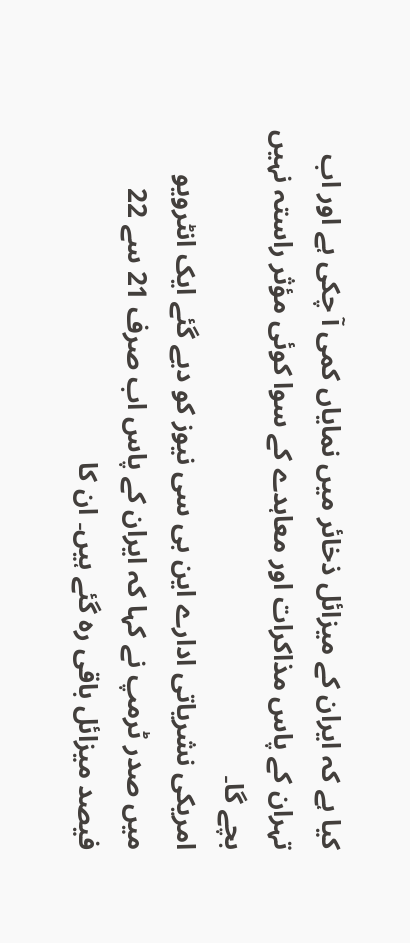کیا ہے کہ ایران کے میزائل ذخائر میں نمایاں کمی آ چکی ہے اور اب تہران کے پاس مذاکرات اور معاہدے کے سوا کوئی مؤثر راستہ نہیں بچے گا۔
امریکی نشریاتی ادارے این بی سی نیوز کو دیے گئے ایک انٹرویو میں صدر ٹرمپ نے کہا کہ ایران کے پاس اب صرف 21 سے 22 فیصد میزائل باقی رہ گئے ہیں۔ ان کا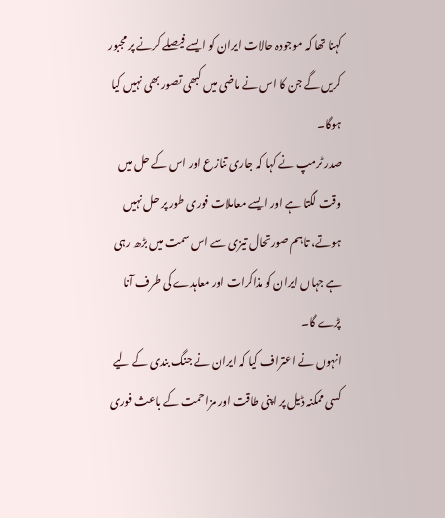کہنا تھا کہ موجودہ حالات ایران کو ایسے فیصلے کرنے پر مجبور کریں گے جن کا اس نے ماضی میں کبھی تصور بھی نہیں کیا ہوگا۔
صدر ٹرمپ نے کہا کہ جاری تنازع اور اس کے حل میں وقت لگتا ہے اور ایسے معاملات فوری طور پر حل نہیں ہوتے، تاہم صورتحال تیزی سے اس سمت میں بڑھ رہی ہے جہاں ایران کو مذاکرات اور معاہدے کی طرف آنا پڑے گا۔
انہوں نے اعتراف کیا کہ ایران نے جنگ بندی کے لیے کسی ممکنہ ڈیل پر اپنی طاقت اور مزاحمت کے باعث فوری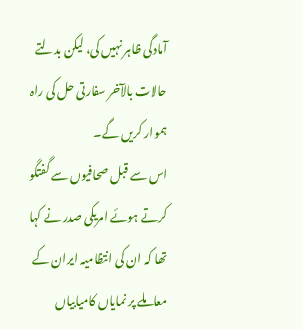آمادگی ظاہر نہیں کی، لیکن بدلتے حالات بالآخر سفارتی حل کی راہ ہموار کریں گے۔
اس سے قبل صحافیوں سے گفتگو کرتے ہوئے امریکی صدر نے کہا تھا کہ ان کی انتظامیہ ایران کے معاملے پر نمایاں کامیابیاں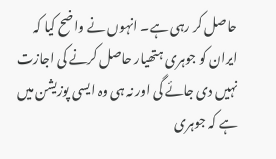حاصل کر رہی ہے۔ انہوں نے واضح کیا کہ ایران کو جوہری ہتھیار حاصل کرنے کی اجازت نہیں دی جائے گی اور نہ ہی وہ ایسی پوزیشن میں ہے کہ جوہری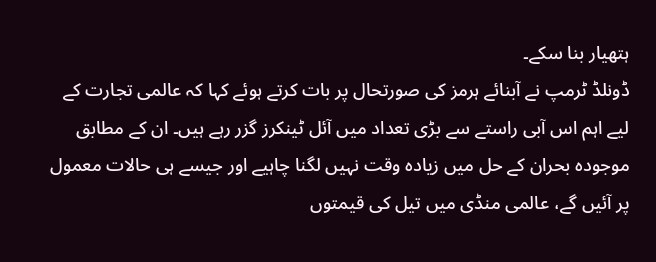ہتھیار بنا سکے۔
ڈونلڈ ٹرمپ نے آبنائے ہرمز کی صورتحال پر بات کرتے ہوئے کہا کہ عالمی تجارت کے لیے اہم اس آبی راستے سے بڑی تعداد میں آئل ٹینکرز گزر رہے ہیں۔ ان کے مطابق موجودہ بحران کے حل میں زیادہ وقت نہیں لگنا چاہیے اور جیسے ہی حالات معمول پر آئیں گے، عالمی منڈی میں تیل کی قیمتوں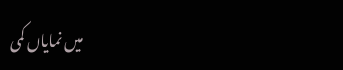میں نمایاں کمی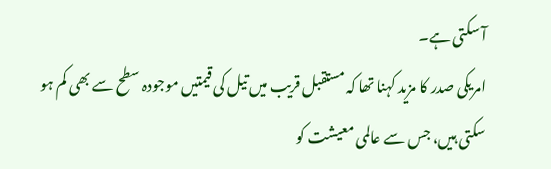آ سکتی ہے۔
امریکی صدر کا مزید کہنا تھا کہ مستقبل قریب میں تیل کی قیمتیں موجودہ سطح سے بھی کم ہو سکتی ہیں، جس سے عالمی معیشت کو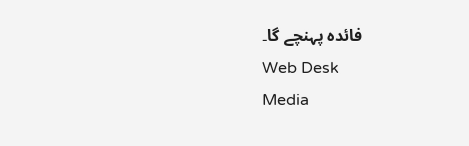فائدہ پہنچے گا۔
Web Desk
Media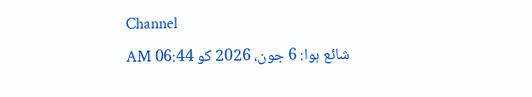Channel
شائع ہوا: 6 جون، 2026 کو 06:44 AM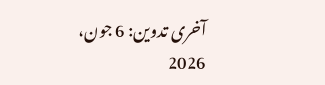آخری تدوین: 6 جون، 2026